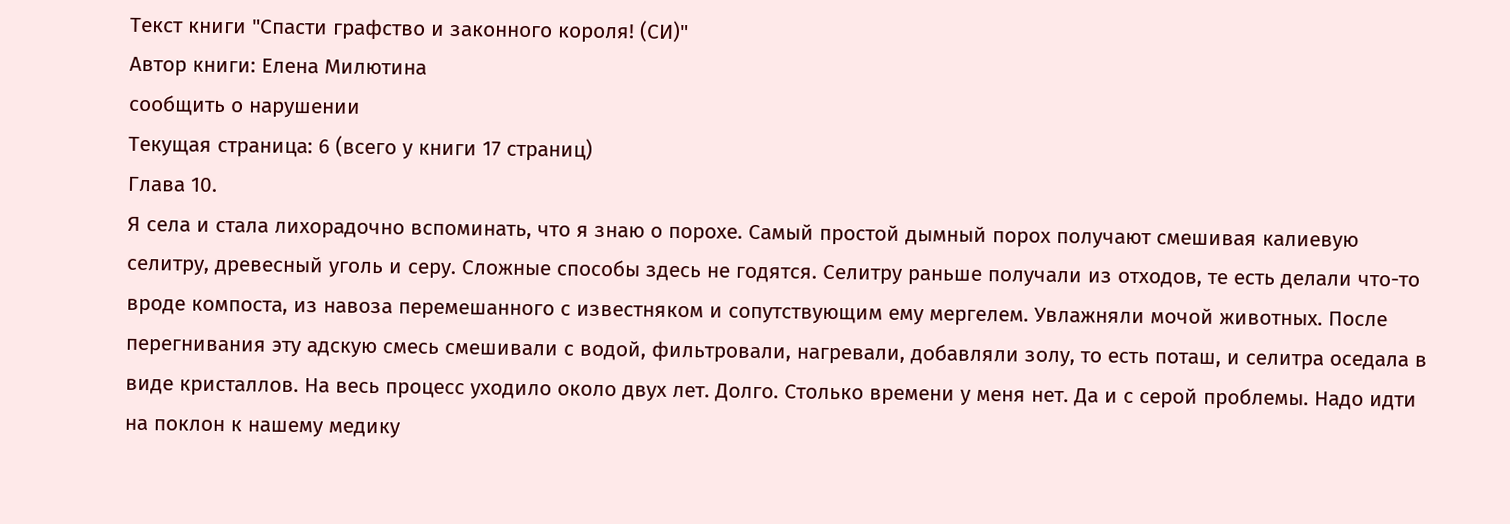Текст книги "Спасти графство и законного короля! (СИ)"
Автор книги: Елена Милютина
сообщить о нарушении
Текущая страница: 6 (всего у книги 17 страниц)
Глава 10.
Я села и стала лихорадочно вспоминать, что я знаю о порохе. Самый простой дымный порох получают смешивая калиевую селитру, древесный уголь и серу. Сложные способы здесь не годятся. Селитру раньше получали из отходов, те есть делали что-то вроде компоста, из навоза перемешанного с известняком и сопутствующим ему мергелем. Увлажняли мочой животных. После перегнивания эту адскую смесь смешивали с водой, фильтровали, нагревали, добавляли золу, то есть поташ, и селитра оседала в виде кристаллов. На весь процесс уходило около двух лет. Долго. Столько времени у меня нет. Да и с серой проблемы. Надо идти на поклон к нашему медику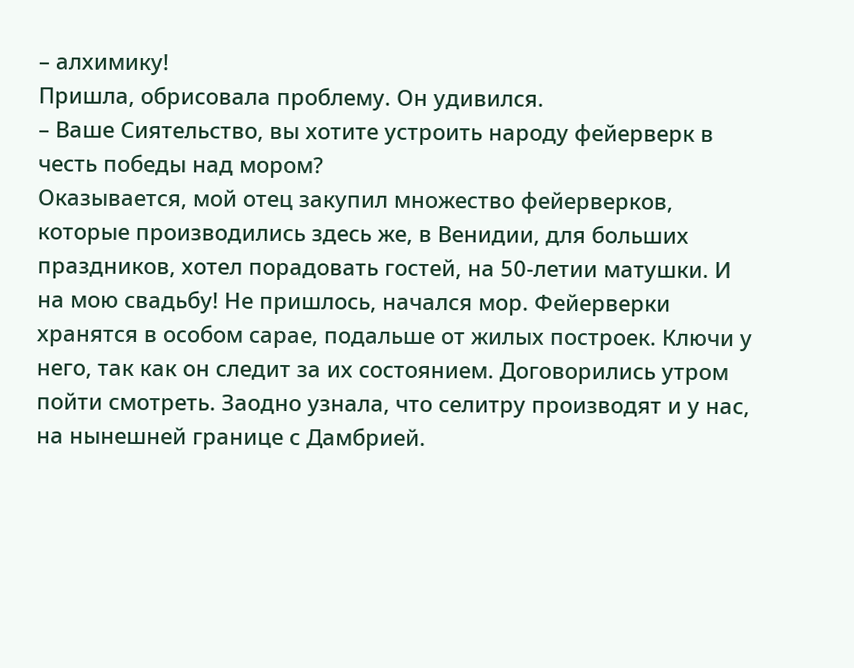– алхимику!
Пришла, обрисовала проблему. Он удивился.
– Ваше Сиятельство, вы хотите устроить народу фейерверк в честь победы над мором?
Оказывается, мой отец закупил множество фейерверков, которые производились здесь же, в Венидии, для больших праздников, хотел порадовать гостей, на 50-летии матушки. И на мою свадьбу! Не пришлось, начался мор. Фейерверки хранятся в особом сарае, подальше от жилых построек. Ключи у него, так как он следит за их состоянием. Договорились утром пойти смотреть. Заодно узнала, что селитру производят и у нас, на нынешней границе с Дамбрией.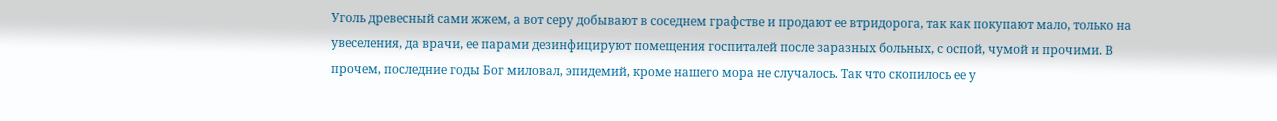Уголь древесный сами жжем, а вот серу добывают в соседнем графстве и продают ее втридорога, так как покупают мало, только на увеселения, да врачи, ее парами дезинфицируют помещения госпиталей после заразных больных, с оспой, чумой и прочими. В прочем, последние годы Бог миловал, эпидемий, кроме нашего мора не случалось. Так что скопилось ее у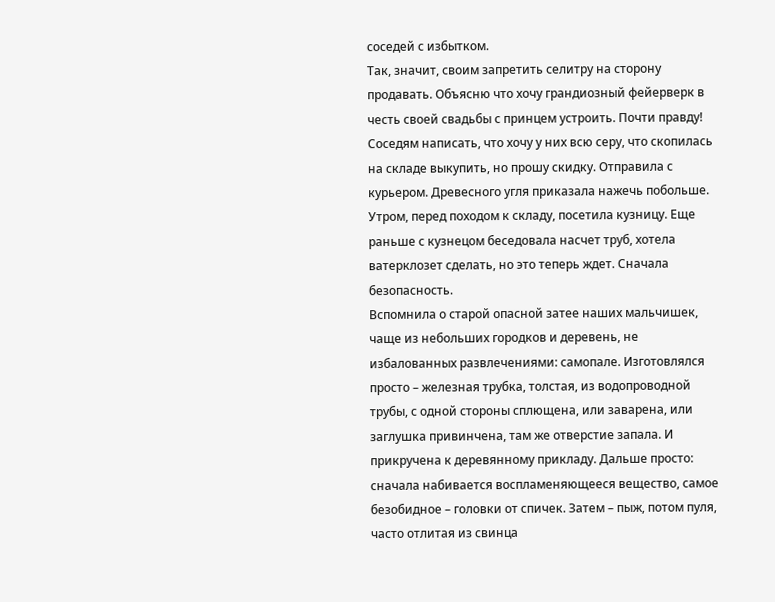соседей с избытком.
Так, значит, своим запретить селитру на сторону продавать. Объясню что хочу грандиозный фейерверк в честь своей свадьбы с принцем устроить. Почти правду! Соседям написать, что хочу у них всю серу, что скопилась на складе выкупить, но прошу скидку. Отправила с курьером. Древесного угля приказала нажечь побольше. Утром, перед походом к складу, посетила кузницу. Еще раньше с кузнецом беседовала насчет труб, хотела ватерклозет сделать, но это теперь ждет. Сначала безопасность.
Вспомнила о старой опасной затее наших мальчишек, чаще из небольших городков и деревень, не избалованных развлечениями: самопале. Изготовлялся просто – железная трубка, толстая, из водопроводной трубы, с одной стороны сплющена, или заварена, или заглушка привинчена, там же отверстие запала. И прикручена к деревянному прикладу. Дальше просто: сначала набивается воспламеняющееся вещество, самое безобидное – головки от спичек. Затем – пыж, потом пуля, часто отлитая из свинца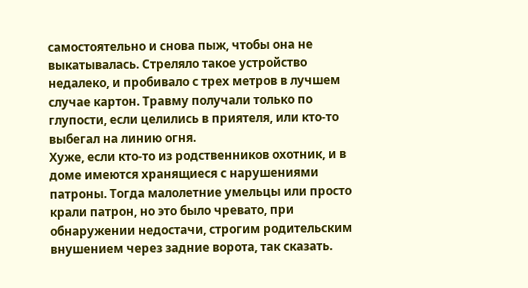самостоятельно и снова пыж, чтобы она не выкатывалась. Стреляло такое устройство недалеко, и пробивало с трех метров в лучшем случае картон. Травму получали только по глупости, если целились в приятеля, или кто-то выбегал на линию огня.
Хуже, если кто-то из родственников охотник, и в доме имеются хранящиеся с нарушениями патроны. Тогда малолетние умельцы или просто крали патрон, но это было чревато, при обнаружении недостачи, строгим родительским внушением через задние ворота, так сказать.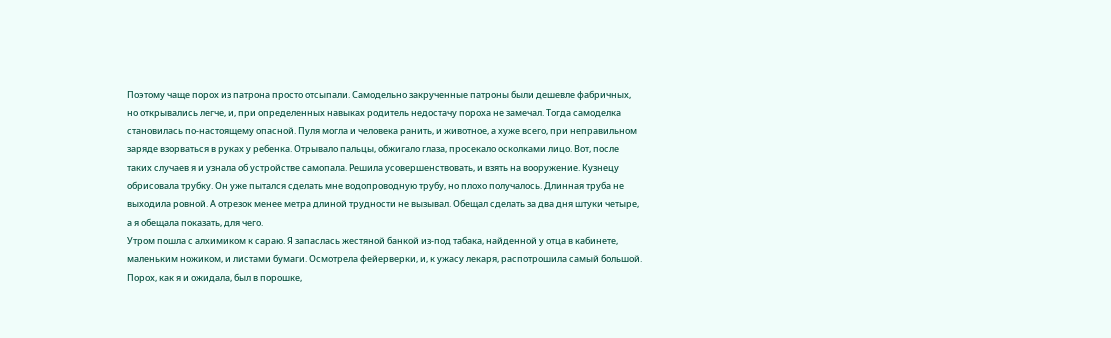Поэтому чаще порох из патрона просто отсыпали. Самодельно закрученные патроны были дешевле фабричных, но открывались легче, и, при определенных навыках родитель недостачу пороха не замечал. Тогда самоделка становилась по-настоящему опасной. Пуля могла и человека ранить, и животное, а хуже всего, при неправильном заряде взорваться в руках у ребенка. Отрывало пальцы, обжигало глаза, просекало осколками лицо. Вот, после таких случаев я и узнала об устройстве самопала. Решила усовершенствовать, и взять на вооружение. Кузнецу обрисовала трубку. Он уже пытался сделать мне водопроводную трубу, но плохо получалось. Длинная труба не выходила ровной. А отрезок менее метра длиной трудности не вызывал. Обещал сделать за два дня штуки четыре, а я обещала показать, для чего.
Утром пошла с алхимиком к сараю. Я запаслась жестяной банкой из-под табака, найденной у отца в кабинете, маленьким ножиком, и листами бумаги. Осмотрела фейерверки, и, к ужасу лекаря, распотрошила самый большой. Порох, как я и ожидала, был в порошке,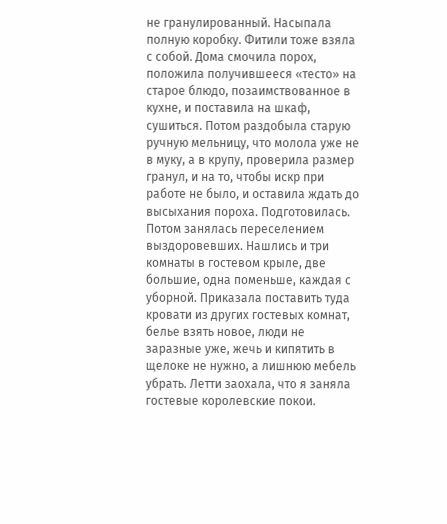не гранулированный. Насыпала полную коробку. Фитили тоже взяла с собой. Дома смочила порох, положила получившееся «тесто» на старое блюдо, позаимствованное в кухне, и поставила на шкаф, сушиться. Потом раздобыла старую ручную мельницу, что молола уже не в муку, а в крупу, проверила размер гранул, и на то, чтобы искр при работе не было, и оставила ждать до высыхания пороха. Подготовилась.
Потом занялась переселением выздоровевших. Нашлись и три комнаты в гостевом крыле, две большие, одна поменьше, каждая с уборной. Приказала поставить туда кровати из других гостевых комнат, белье взять новое, люди не заразные уже, жечь и кипятить в щелоке не нужно, а лишнюю мебель убрать. Летти заохала, что я заняла гостевые королевские покои.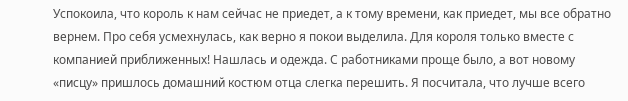Успокоила, что король к нам сейчас не приедет, а к тому времени, как приедет, мы все обратно вернем. Про себя усмехнулась, как верно я покои выделила. Для короля только вместе с компанией приближенных! Нашлась и одежда. С работниками проще было, а вот новому «писцу» пришлось домашний костюм отца слегка перешить. Я посчитала, что лучше всего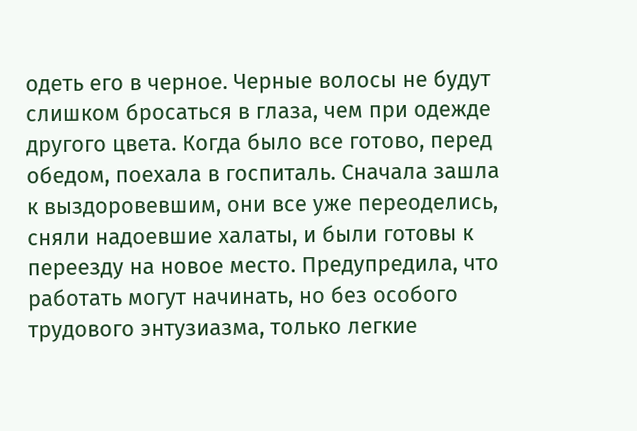одеть его в черное. Черные волосы не будут слишком бросаться в глаза, чем при одежде другого цвета. Когда было все готово, перед обедом, поехала в госпиталь. Сначала зашла к выздоровевшим, они все уже переоделись, сняли надоевшие халаты, и были готовы к переезду на новое место. Предупредила, что работать могут начинать, но без особого трудового энтузиазма, только легкие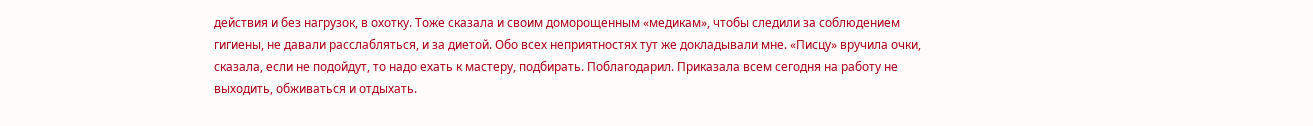действия и без нагрузок, в охотку. Тоже сказала и своим доморощенным «медикам», чтобы следили за соблюдением гигиены, не давали расслабляться, и за диетой. Обо всех неприятностях тут же докладывали мне. «Писцу» вручила очки, сказала, если не подойдут, то надо ехать к мастеру, подбирать. Поблагодарил. Приказала всем сегодня на работу не выходить, обживаться и отдыхать.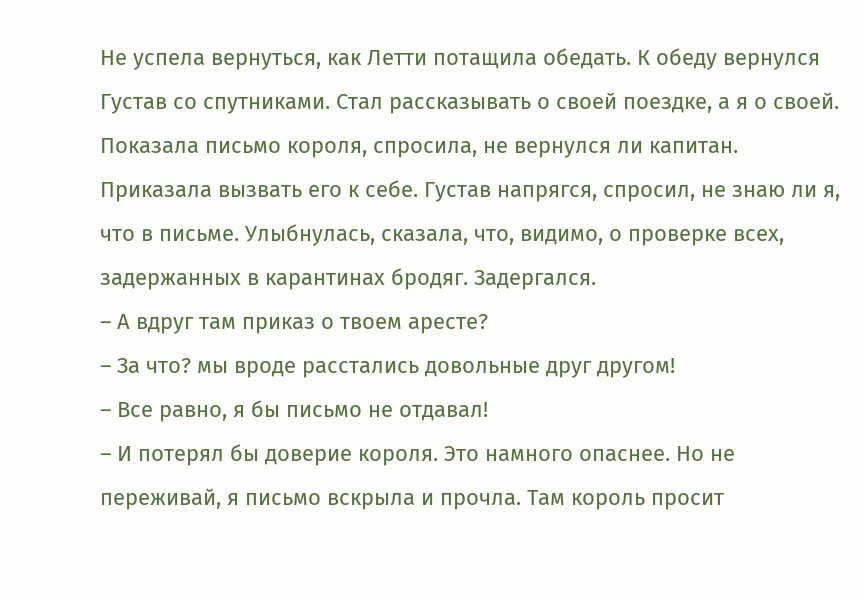Не успела вернуться, как Летти потащила обедать. К обеду вернулся Густав со спутниками. Стал рассказывать о своей поездке, а я о своей. Показала письмо короля, спросила, не вернулся ли капитан. Приказала вызвать его к себе. Густав напрягся, спросил, не знаю ли я, что в письме. Улыбнулась, сказала, что, видимо, о проверке всех, задержанных в карантинах бродяг. Задергался.
– А вдруг там приказ о твоем аресте?
– За что? мы вроде расстались довольные друг другом!
– Все равно, я бы письмо не отдавал!
– И потерял бы доверие короля. Это намного опаснее. Но не переживай, я письмо вскрыла и прочла. Там король просит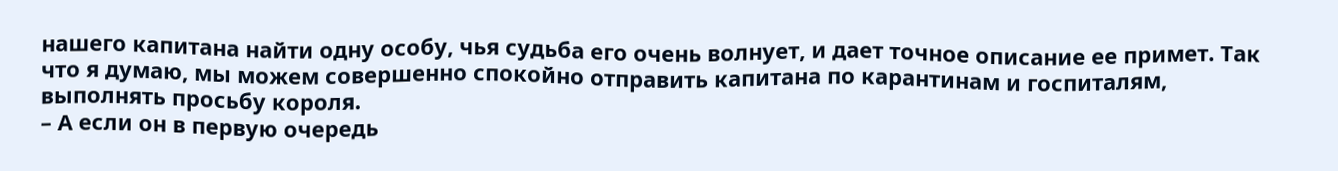нашего капитана найти одну особу, чья судьба его очень волнует, и дает точное описание ее примет. Так что я думаю, мы можем совершенно спокойно отправить капитана по карантинам и госпиталям, выполнять просьбу короля.
– А если он в первую очередь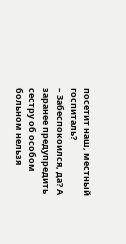посетит наш, местный госпиталь?
– Забеспокоился, да? А заранее предупредить сестру об особом больном нельзя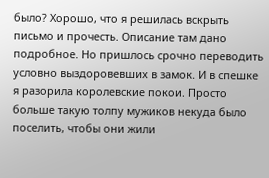было? Хорошо, что я решилась вскрыть письмо и прочесть. Описание там дано подробное. Но пришлось срочно переводить условно выздоровевших в замок. И в спешке я разорила королевские покои. Просто больше такую толпу мужиков некуда было поселить, чтобы они жили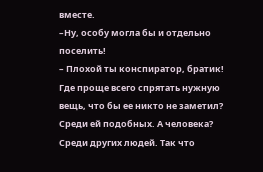вместе.
–Ну, особу могла бы и отдельно поселить!
– Плохой ты конспиратор, братик! Где проще всего спрятать нужную вещь, что бы ее никто не заметил? Среди ей подобных. А человека? Среди других людей. Так что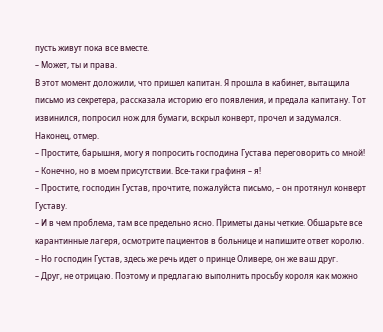пусть живут пока все вместе.
– Может, ты и права.
В этот момент доложили, что пришел капитан. Я прошла в кабинет, вытащила письмо из секретера, рассказала историю его появления, и предала капитану. Тот извинился, попросил нож для бумаги, вскрыл конверт, прочел и задумался. Наконец, отмер.
– Простите, барышня, могу я попросить господина Густава переговорить со мной!
– Конечно, но в моем присутствии. Все-таки графиня – я!
– Простите, господин Густав, прочтите, пожалуйста письмо, – он протянул конверт Густаву.
– И в чем проблема, там все предельно ясно. Приметы даны четкие. Обшарьте все карантинные лагеря, осмотрите пациентов в больнице и напишите ответ королю.
– Но господин Густав, здесь же речь идет о принце Оливере, он же ваш друг.
– Друг, не отрицаю. Поэтому и предлагаю выполнить просьбу короля как можно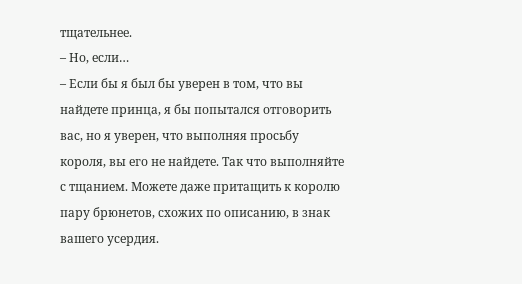тщательнее.
– Но, если…
– Если бы я был бы уверен в том, что вы найдете принца, я бы попытался отговорить вас, но я уверен, что выполняя просьбу короля, вы его не найдете. Так что выполняйте с тщанием. Можете даже притащить к королю пару брюнетов, схожих по описанию, в знак вашего усердия.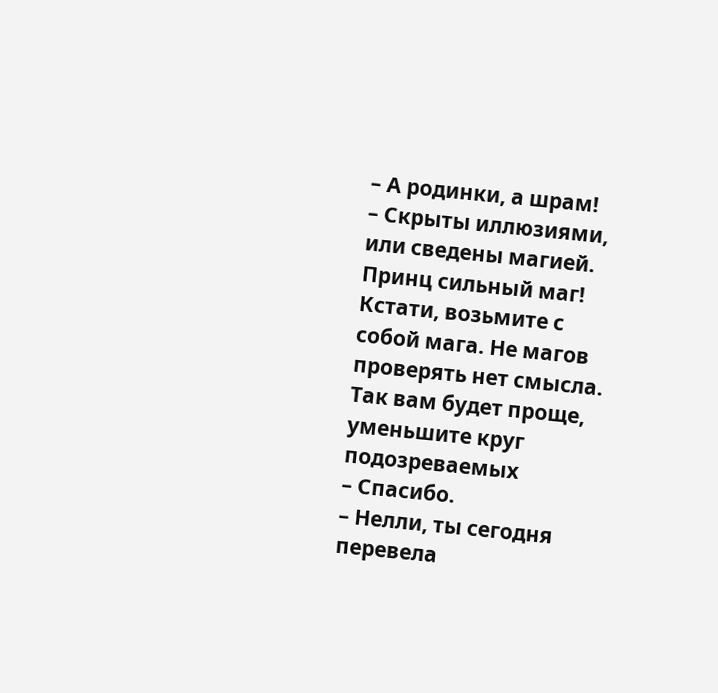– А родинки, а шрам!
– Скрыты иллюзиями, или сведены магией. Принц сильный маг! Кстати, возьмите с собой мага. Не магов проверять нет смысла. Так вам будет проще, уменьшите круг подозреваемых
– Спасибо.
– Нелли, ты сегодня перевела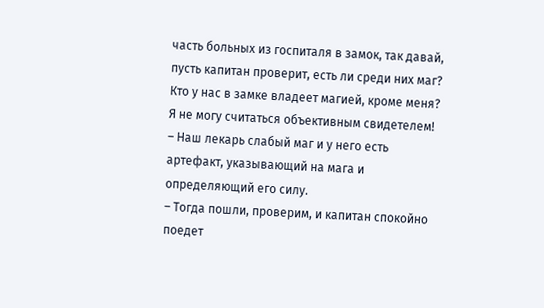часть больных из госпиталя в замок, так давай, пусть капитан проверит, есть ли среди них маг? Кто у нас в замке владеет магией, кроме меня? Я не могу считаться объективным свидетелем!
– Наш лекарь слабый маг и у него есть артефакт, указывающий на мага и определяющий его силу.
– Тогда пошли, проверим, и капитан спокойно поедет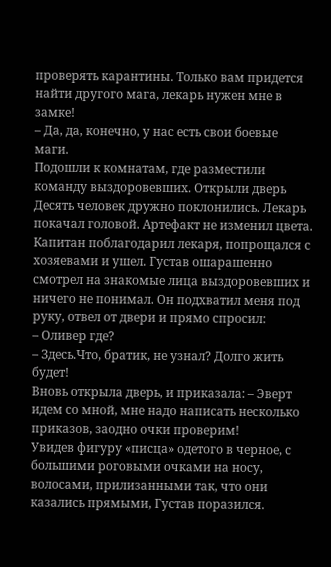проверять карантины. Только вам придется найти другого мага, лекарь нужен мне в замке!
– Да, да, конечно, у нас есть свои боевые маги.
Подошли к комнатам, где разместили команду выздоровевших. Открыли дверь Десять человек дружно поклонились. Лекарь покачал головой. Артефакт не изменил цвета. Капитан поблагодарил лекаря, попрощался с хозяевами и ушел. Густав ошарашенно смотрел на знакомые лица выздоровевших и ничего не понимал. Он подхватил меня под руку, отвел от двери и прямо спросил:
– Оливер где?
– Здесь.Что, братик, не узнал? Долго жить будет!
Вновь открыла дверь, и приказала: – Эверт идем со мной, мне надо написать несколько приказов, заодно очки проверим!
Увидев фигуру «писца» одетого в черное, с большими роговыми очками на носу, волосами, прилизанными так, что они казались прямыми, Густав поразился.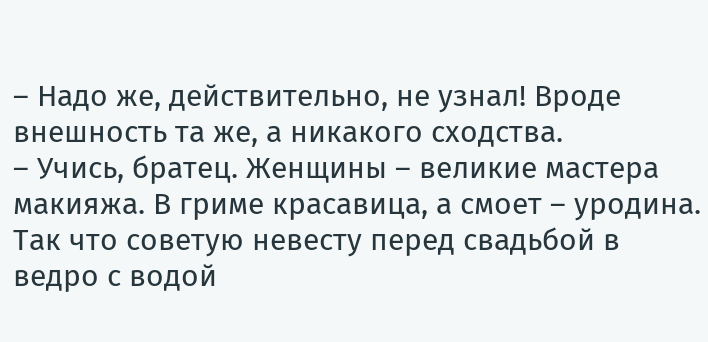– Надо же, действительно, не узнал! Вроде внешность та же, а никакого сходства.
– Учись, братец. Женщины – великие мастера макияжа. В гриме красавица, а смоет – уродина. Так что советую невесту перед свадьбой в ведро с водой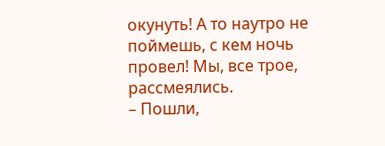окунуть! А то наутро не поймешь, с кем ночь провел! Мы, все трое, рассмеялись.
– Пошли,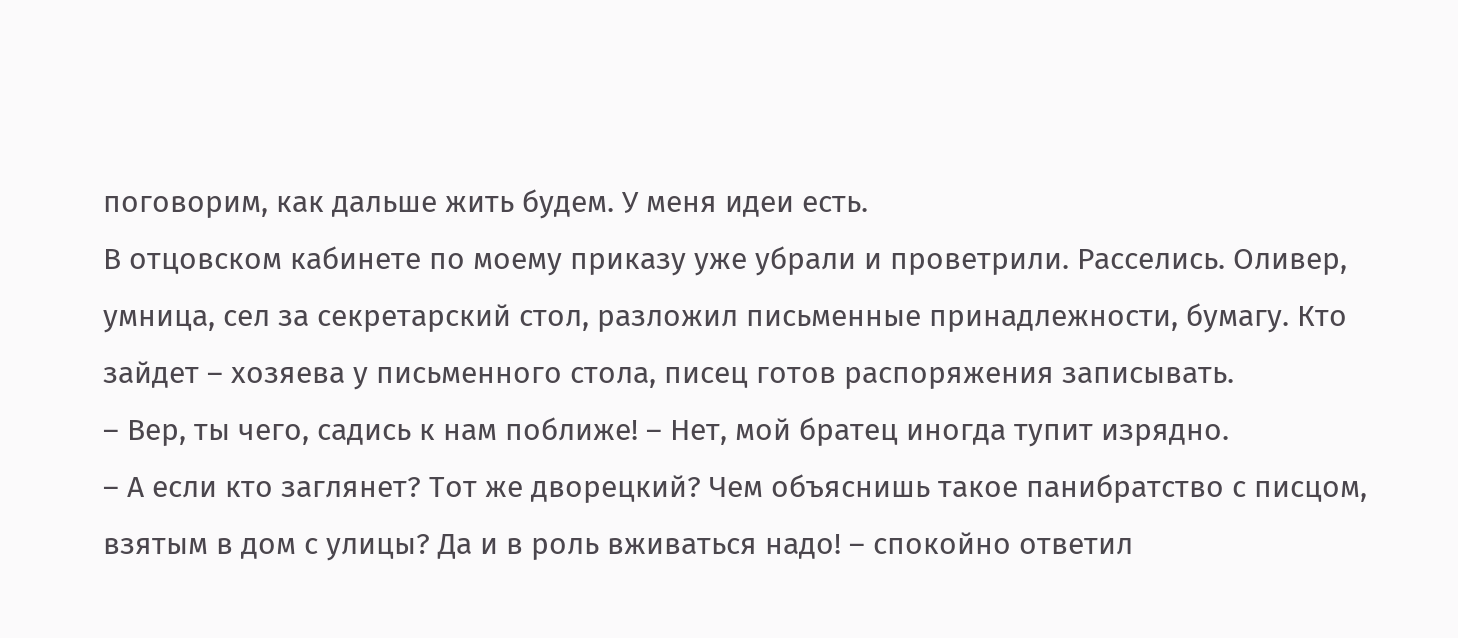поговорим, как дальше жить будем. У меня идеи есть.
В отцовском кабинете по моему приказу уже убрали и проветрили. Расселись. Оливер, умница, сел за секретарский стол, разложил письменные принадлежности, бумагу. Кто зайдет – хозяева у письменного стола, писец готов распоряжения записывать.
– Вер, ты чего, садись к нам поближе! – Нет, мой братец иногда тупит изрядно.
– А если кто заглянет? Тот же дворецкий? Чем объяснишь такое панибратство с писцом, взятым в дом с улицы? Да и в роль вживаться надо! – спокойно ответил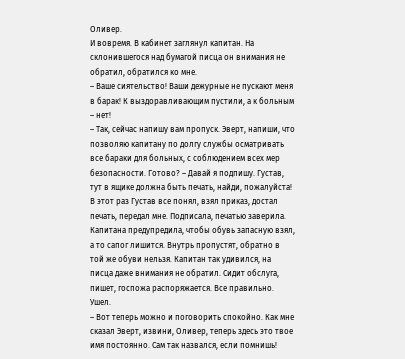Оливер.
И вовремя. В кабинет заглянул капитан. На склонившегося над бумагой писца он внимания не обратил, обратился ко мне.
– Ваше сиятельство! Ваши дежурные не пускают меня в барак! К выздоравливающим пустили, а к больным – нет!
– Так, сейчас напишу вам пропуск. Эверт, напиши, что позволяю капитану по долгу службы осматривать все бараки для больных, с соблюдением всех мер безопасности. Готово? – Давай я подпишу. Густав, тут в ящике должна быть печать, найди, пожалуйста!
В этот раз Густав все понял, взял приказ, достал печать, передал мне. Подписала, печатью заверила. Капитана предупредила, чтобы обувь запасную взял, а то сапог лишится. Внутрь пропустят, обратно в той же обуви нельзя. Капитан так удивился, на писца даже внимания не обратил. Сидит обслуга, пишет, госпожа распоряжается. Все правильно. Ушел.
– Вот теперь можно и поговорить спокойно. Как мне сказал Эверт, извини, Оливер, теперь здесь это твое имя постоянно. Сам так назвался, если помнишь!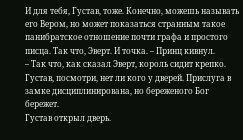И для тебя, Густав, тоже. Конечно, можешь называть его Вером, но может показаться странным такое панибратское отношение почти графа и простого писца. Так что, Эверт. И точка. – Принц кивнул.
– Так что, как сказал Эверт, король сидит крепко. Густав, посмотри, нет ли кого у дверей. Прислуга в замке дисциплинирована, но береженого Бог бережет.
Густав открыл дверь.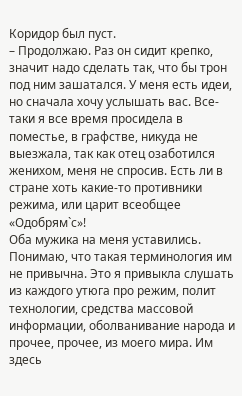Коридор был пуст.
– Продолжаю. Раз он сидит крепко, значит надо сделать так, что бы трон под ним зашатался. У меня есть идеи, но сначала хочу услышать вас. Все-таки я все время просидела в поместье, в графстве, никуда не выезжала, так как отец озаботился женихом, меня не спросив. Есть ли в стране хоть какие-то противники режима, или царит всеобщее «Одобрям`с»!
Оба мужика на меня уставились. Понимаю, что такая терминология им не привычна. Это я привыкла слушать из каждого утюга про режим, полит технологии, средства массовой информации, оболванивание народа и прочее, прочее, из моего мира. Им здесь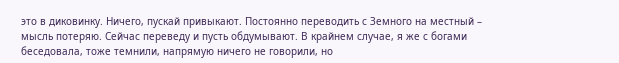это в диковинку. Ничего, пускай привыкают. Постоянно переводить с Земного на местный – мысль потеряю. Сейчас переведу и пусть обдумывают. В крайнем случае, я же с богами беседовала, тоже темнили, напрямую ничего не говорили, но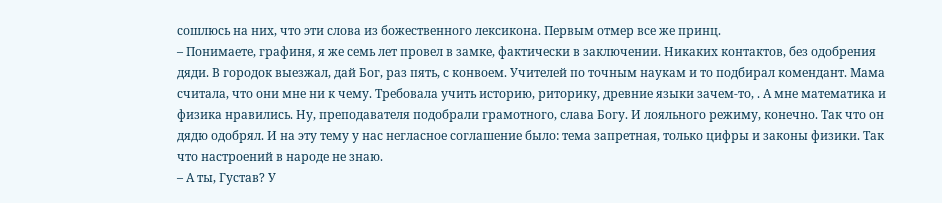сошлюсь на них, что эти слова из божественного лексикона. Первым отмер все же принц.
– Понимаете, графиня, я же семь лет провел в замке, фактически в заключении. Никаких контактов, без одобрения дяди. В городок выезжал, дай Бог, раз пять, с конвоем. Учителей по точным наукам и то подбирал комендант. Мама считала, что они мне ни к чему. Требовала учить историю, риторику, древние языки зачем-то, . А мне математика и физика нравились. Ну, преподавателя подобрали грамотного, слава Богу. И лояльного режиму, конечно. Так что он дядю одобрял. И на эту тему у нас негласное соглашение было: тема запретная, только цифры и законы физики. Так что настроений в народе не знаю.
– А ты, Густав? У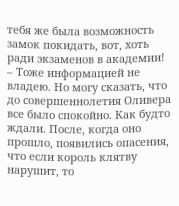тебя же была возможность замок покидать, вот, хоть ради экзаменов в академии!
– Тоже информацией не владею. Но могу сказать, что до совершеннолетия Оливера все было спокойно. Как будто ждали. После, когда оно прошло, появились опасения, что если король клятву нарушит, то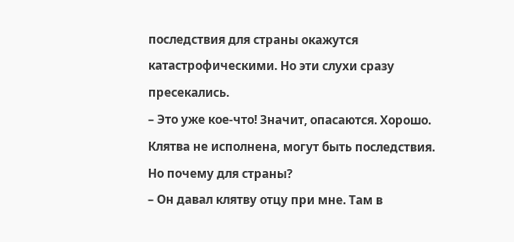последствия для страны окажутся катастрофическими. Но эти слухи сразу пресекались.
– Это уже кое-что! Значит, опасаются. Хорошо. Клятва не исполнена, могут быть последствия. Но почему для страны?
– Он давал клятву отцу при мне. Там в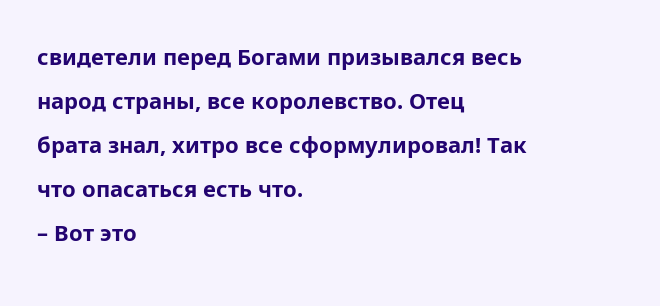свидетели перед Богами призывался весь народ страны, все королевство. Отец брата знал, хитро все сформулировал! Так что опасаться есть что.
– Вот это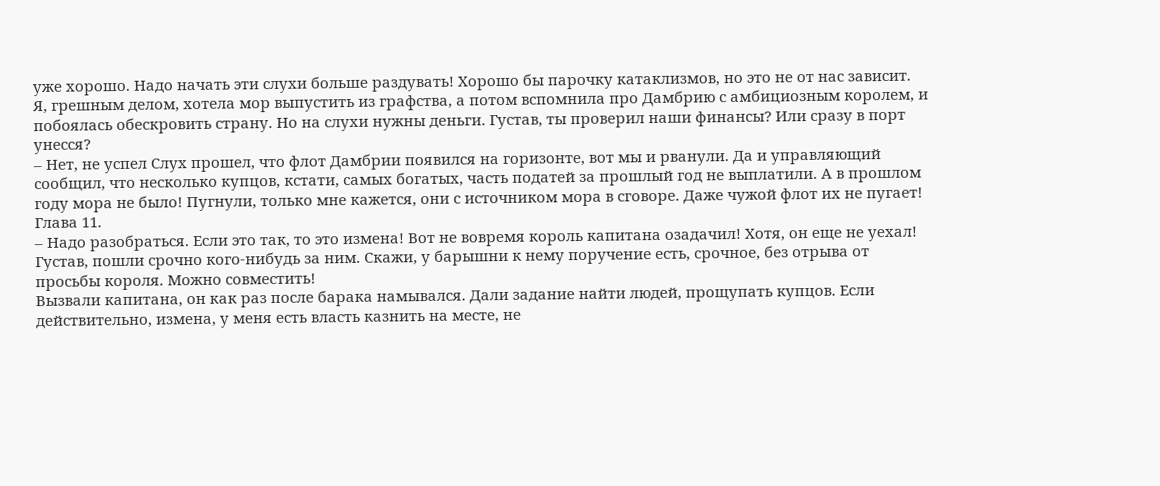уже хорошо. Надо начать эти слухи больше раздувать! Хорошо бы парочку катаклизмов, но это не от нас зависит. Я, грешным делом, хотела мор выпустить из графства, а потом вспомнила про Дамбрию с амбициозным королем, и побоялась обескровить страну. Но на слухи нужны деньги. Густав, ты проверил наши финансы? Или сразу в порт унесся?
– Нет, не успел Слух прошел, что флот Дамбрии появился на горизонте, вот мы и рванули. Да и управляющий сообщил, что несколько купцов, кстати, самых богатых, часть податей за прошлый год не выплатили. А в прошлом году мора не было! Пугнули, только мне кажется, они с источником мора в сговоре. Даже чужой флот их не пугает!
Глава 11.
– Надо разобраться. Если это так, то это измена! Вот не вовремя король капитана озадачил! Хотя, он еще не уехал! Густав, пошли срочно кого-нибудь за ним. Скажи, у барышни к нему поручение есть, срочное, без отрыва от просьбы короля. Можно совместить!
Вызвали капитана, он как раз после барака намывался. Дали задание найти людей, прощупать купцов. Если действительно, измена, у меня есть власть казнить на месте, не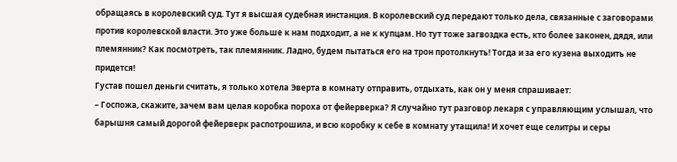обращаясь в королевский суд. Тут я высшая судебная инстанция. В королевский суд передают только дела, связанные с заговорами против королевской власти. Это уже больше к нам подходит, а не к купцам. Но тут тоже загвоздка есть, кто более законен, дядя, или племянник? Как посмотреть, так племянник. Ладно, будем пытаться его на трон протолкнуть! Тогда и за его кузена выходить не придется!
Густав пошел деньги считать, я только хотела Эверта в комнату отправить, отдыхать, как он у меня спрашивает:
– Госпожа, скажите, зачем вам целая коробка пороха от фейерверка? Я случайно тут разговор лекаря с управляющим услышал, что барышня самый дорогой фейерверк распотрошила, и всю коробку к себе в комнату утащила! И хочет еще селитры и серы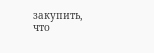закупить, что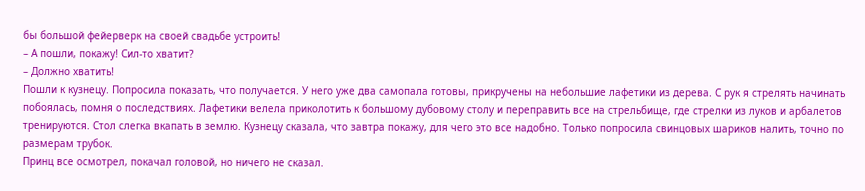бы большой фейерверк на своей свадьбе устроить!
– А пошли, покажу! Сил-то хватит?
– Должно хватить!
Пошли к кузнецу. Попросила показать, что получается. У него уже два самопала готовы, прикручены на небольшие лафетики из дерева. С рук я стрелять начинать побоялась, помня о последствиях. Лафетики велела приколотить к большому дубовому столу и переправить все на стрельбище, где стрелки из луков и арбалетов тренируются. Стол слегка вкапать в землю. Кузнецу сказала, что завтра покажу, для чего это все надобно. Только попросила свинцовых шариков налить, точно по размерам трубок.
Принц все осмотрел, покачал головой, но ничего не сказал.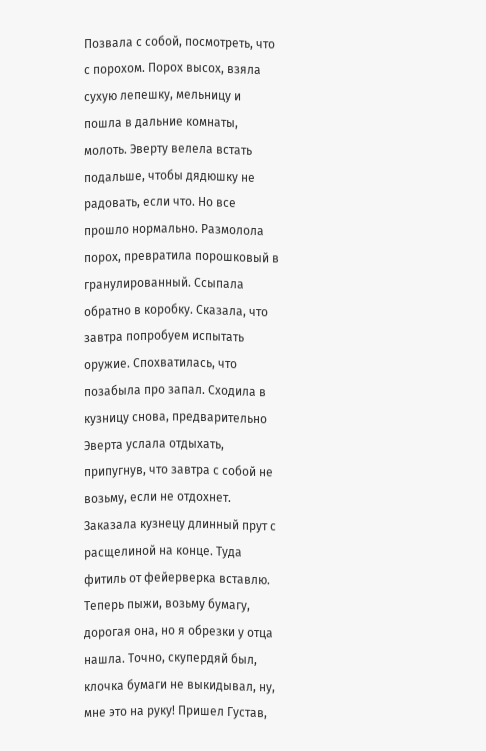Позвала с собой, посмотреть, что с порохом. Порох высох, взяла сухую лепешку, мельницу и пошла в дальние комнаты, молоть. Эверту велела встать подальше, чтобы дядюшку не радовать, если что. Но все прошло нормально. Размолола порох, превратила порошковый в гранулированный. Ссыпала обратно в коробку. Сказала, что завтра попробуем испытать оружие. Спохватилась, что позабыла про запал. Сходила в кузницу снова, предварительно Эверта услала отдыхать, припугнув, что завтра с собой не возьму, если не отдохнет. Заказала кузнецу длинный прут с расщелиной на конце. Туда фитиль от фейерверка вставлю. Теперь пыжи, возьму бумагу, дорогая она, но я обрезки у отца нашла. Точно, скупердяй был, клочка бумаги не выкидывал, ну, мне это на руку! Пришел Густав,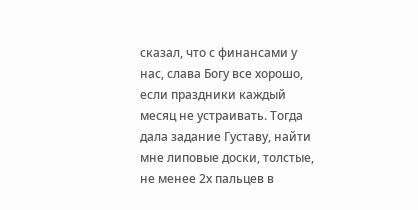сказал, что с финансами у нас, слава Богу все хорошо, если праздники каждый месяц не устраивать. Тогда дала задание Густаву, найти мне липовые доски, толстые, не менее 2х пальцев в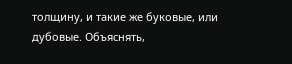толщину, и такие же буковые, или дубовые. Объяснять,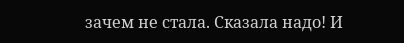зачем не стала. Сказала надо! И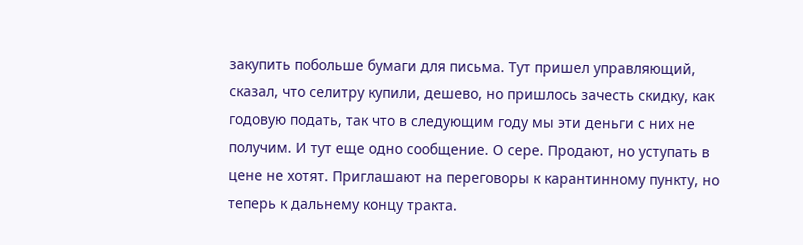закупить побольше бумаги для письма. Тут пришел управляющий, сказал, что селитру купили, дешево, но пришлось зачесть скидку, как годовую подать, так что в следующим году мы эти деньги с них не получим. И тут еще одно сообщение. О сере. Продают, но уступать в цене не хотят. Приглашают на переговоры к карантинному пункту, но теперь к дальнему концу тракта.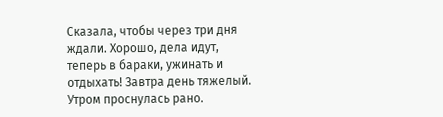Сказала, чтобы через три дня ждали. Хорошо, дела идут, теперь в бараки, ужинать и отдыхать! Завтра день тяжелый.
Утром проснулась рано.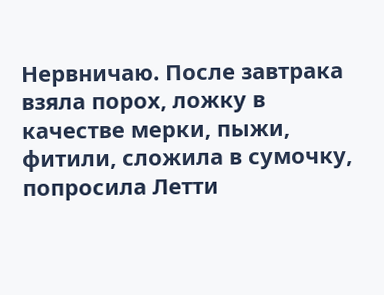Нервничаю. После завтрака взяла порох, ложку в качестве мерки, пыжи, фитили, сложила в сумочку, попросила Летти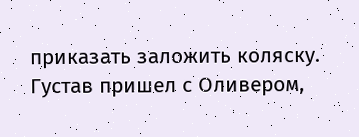приказать заложить коляску. Густав пришел с Оливером,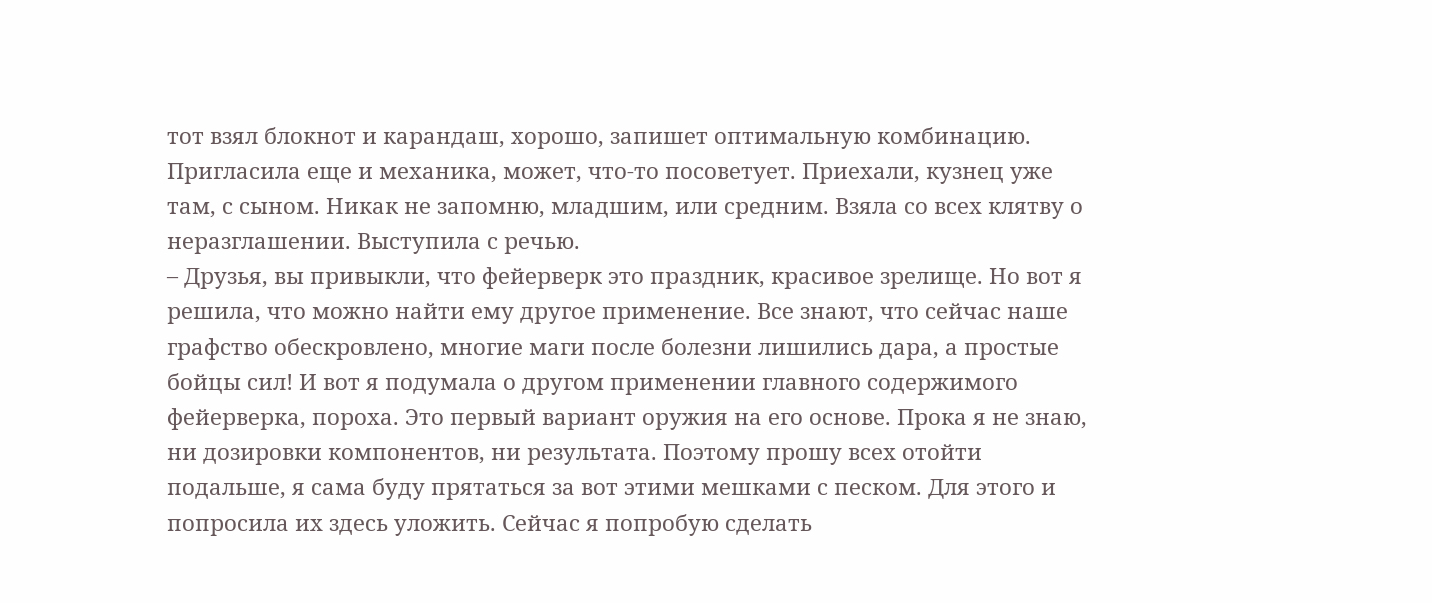тот взял блокнот и карандаш, хорошо, запишет оптимальную комбинацию. Пригласила еще и механика, может, что-то посоветует. Приехали, кузнец уже там, с сыном. Никак не запомню, младшим, или средним. Взяла со всех клятву о неразглашении. Выступила с речью.
– Друзья, вы привыкли, что фейерверк это праздник, красивое зрелище. Но вот я решила, что можно найти ему другое применение. Все знают, что сейчас наше графство обескровлено, многие маги после болезни лишились дара, а простые бойцы сил! И вот я подумала о другом применении главного содержимого фейерверка, пороха. Это первый вариант оружия на его основе. Прока я не знаю, ни дозировки компонентов, ни результата. Поэтому прошу всех отойти подальше, я сама буду прятаться за вот этими мешками с песком. Для этого и попросила их здесь уложить. Сейчас я попробую сделать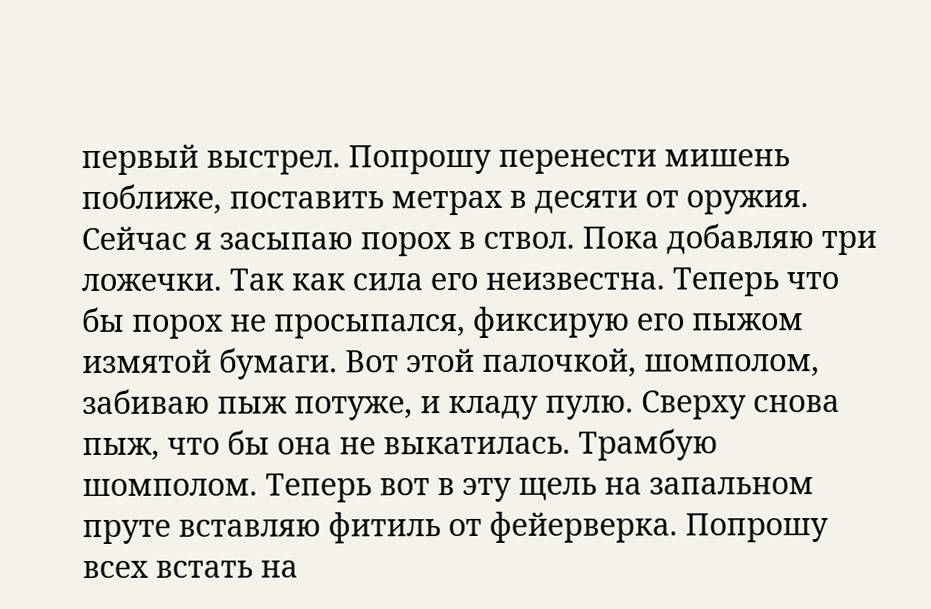первый выстрел. Попрошу перенести мишень поближе, поставить метрах в десяти от оружия. Сейчас я засыпаю порох в ствол. Пока добавляю три ложечки. Так как сила его неизвестна. Теперь что бы порох не просыпался, фиксирую его пыжом измятой бумаги. Вот этой палочкой, шомполом, забиваю пыж потуже, и кладу пулю. Сверху снова пыж, что бы она не выкатилась. Трамбую шомполом. Теперь вот в эту щель на запальном пруте вставляю фитиль от фейерверка. Попрошу всех встать на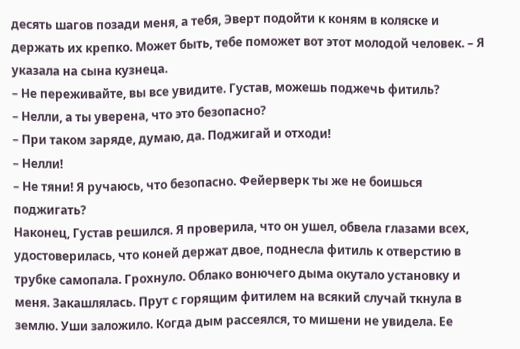десять шагов позади меня, а тебя, Эверт подойти к коням в коляске и держать их крепко. Может быть, тебе поможет вот этот молодой человек. – Я указала на сына кузнеца.
– Не переживайте, вы все увидите. Густав, можешь поджечь фитиль?
– Нелли, а ты уверена, что это безопасно?
– При таком заряде, думаю, да. Поджигай и отходи!
– Нелли!
– Не тяни! Я ручаюсь, что безопасно. Фейерверк ты же не боишься поджигать?
Наконец, Густав решился. Я проверила, что он ушел, обвела глазами всех, удостоверилась, что коней держат двое, поднесла фитиль к отверстию в трубке самопала. Грохнуло. Облако вонючего дыма окутало установку и меня. Закашлялась. Прут с горящим фитилем на всякий случай ткнула в землю. Уши заложило. Когда дым рассеялся, то мишени не увидела. Ее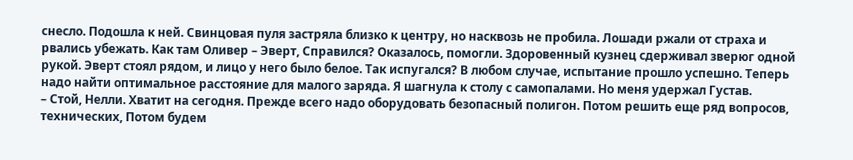снесло. Подошла к ней. Свинцовая пуля застряла близко к центру, но насквозь не пробила. Лошади ржали от страха и рвались убежать. Как там Оливер – Эверт, Справился? Оказалось, помогли. Здоровенный кузнец сдерживал зверюг одной рукой. Эверт стоял рядом, и лицо у него было белое. Так испугался? В любом случае, испытание прошло успешно. Теперь надо найти оптимальное расстояние для малого заряда. Я шагнула к столу с самопалами. Но меня удержал Густав.
– Стой, Нелли. Хватит на сегодня. Прежде всего надо оборудовать безопасный полигон. Потом решить еще ряд вопросов, технических, Потом будем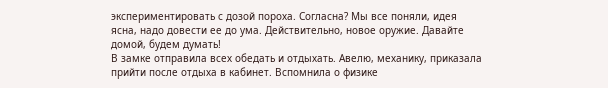экспериментировать с дозой пороха. Согласна? Мы все поняли, идея ясна, надо довести ее до ума. Действительно, новое оружие. Давайте домой, будем думать!
В замке отправила всех обедать и отдыхать. Авелю, механику, приказала прийти после отдыха в кабинет. Вспомнила о физике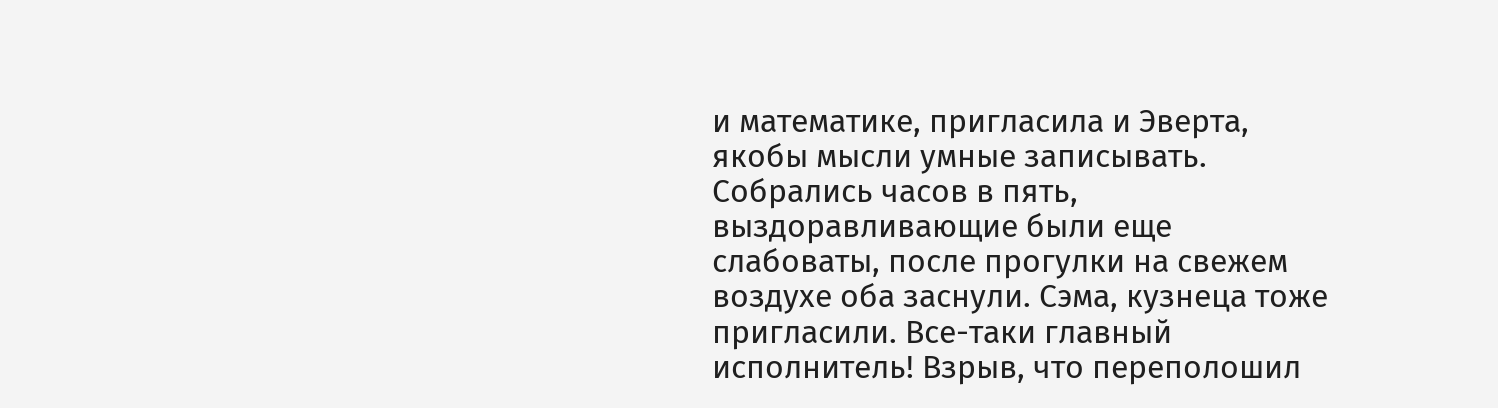и математике, пригласила и Эверта, якобы мысли умные записывать. Собрались часов в пять, выздоравливающие были еще слабоваты, после прогулки на свежем воздухе оба заснули. Сэма, кузнеца тоже пригласили. Все-таки главный исполнитель! Взрыв, что переполошил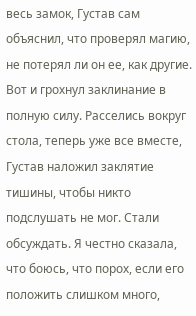весь замок, Густав сам объяснил, что проверял магию, не потерял ли он ее, как другие. Вот и грохнул заклинание в полную силу. Расселись вокруг стола, теперь уже все вместе, Густав наложил заклятие тишины, чтобы никто подслушать не мог. Стали обсуждать. Я честно сказала, что боюсь, что порох, если его положить слишком много,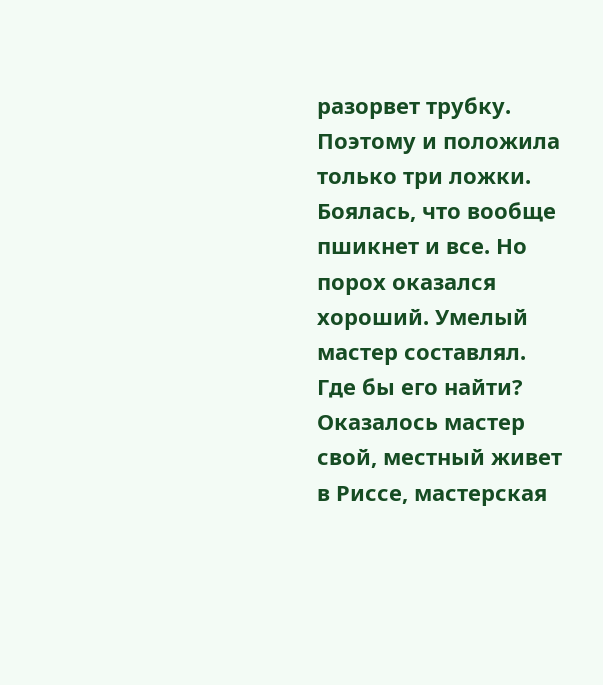разорвет трубку. Поэтому и положила только три ложки. Боялась, что вообще пшикнет и все. Но порох оказался хороший. Умелый мастер составлял. Где бы его найти?
Оказалось мастер свой, местный живет в Риссе, мастерская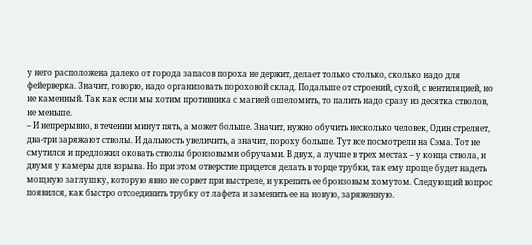у него расположена далеко от города запасов пороха не держит, делает только столько, сколько надо для фейерверка. Значит, говорю, надо организовать пороховой склад. Подальше от строений, сухой, с вентиляцией, но не каменный. Так как если мы хотим противника с магией ошеломить, то палить надо сразу из десятка стволов, не меньше.
– И непрерывно, в течении минут пять, а может больше. Значит, нужно обучить несколько человек, Один стреляет, два-три заряжают стволы. И дальность увеличить, а значит, пороху больше. Тут все посмотрели на Сэма. Тот не смутился и предложил оковать стволы бронзовыми обручами. В двух, а лучше в трех местах – у конца ствола, и двумя у камеры для взрыва. Но при этом отверстие придется делать в торце трубки, так ему проще будет надеть мощную заглушку, которую явно не сорвет при выстреле, и укрепить ее бронзовым хомутом. Следующий вопрос появился, как быстро отсоединить трубку от лафета и заменить ее на новую, заряженную.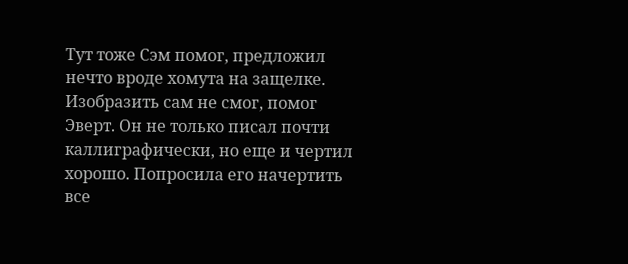Тут тоже Сэм помог, предложил нечто вроде хомута на защелке. Изобразить сам не смог, помог Эверт. Он не только писал почти каллиграфически, но еще и чертил хорошо. Попросила его начертить все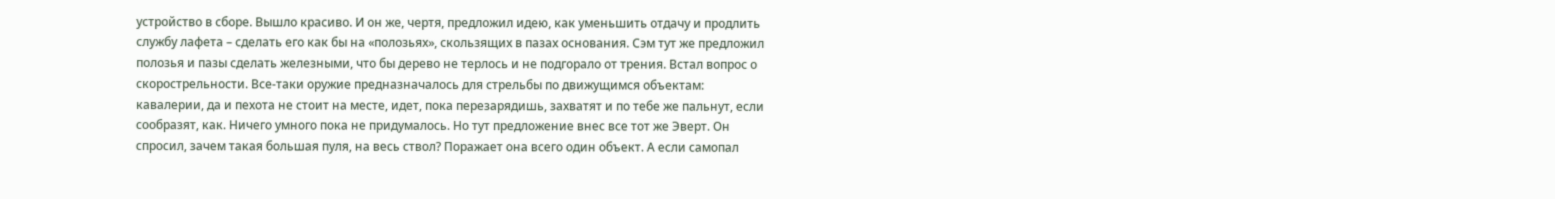устройство в сборе. Вышло красиво. И он же, чертя, предложил идею, как уменьшить отдачу и продлить службу лафета – сделать его как бы на «полозьях», скользящих в пазах основания. Сэм тут же предложил полозья и пазы сделать железными, что бы дерево не терлось и не подгорало от трения. Встал вопрос о скорострельности. Все-таки оружие предназначалось для стрельбы по движущимся объектам: кавалерии, да и пехота не стоит на месте, идет, пока перезарядишь, захватят и по тебе же пальнут, если сообразят, как. Ничего умного пока не придумалось. Но тут предложение внес все тот же Эверт. Он спросил, зачем такая большая пуля, на весь ствол? Поражает она всего один объект. А если самопал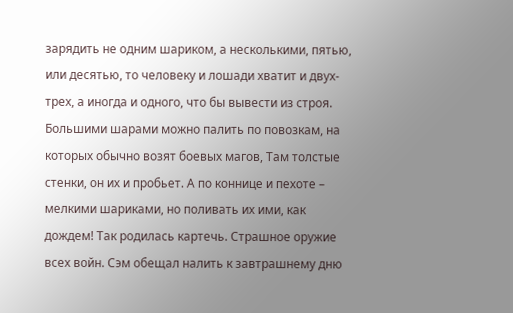зарядить не одним шариком, а несколькими, пятью, или десятью, то человеку и лошади хватит и двух-трех, а иногда и одного, что бы вывести из строя. Большими шарами можно палить по повозкам, на которых обычно возят боевых магов, Там толстые стенки, он их и пробьет. А по коннице и пехоте – мелкими шариками, но поливать их ими, как дождем! Так родилась картечь. Страшное оружие всех войн. Сэм обещал налить к завтрашнему дню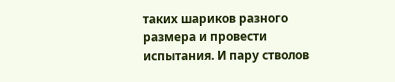таких шариков разного размера и провести испытания. И пару стволов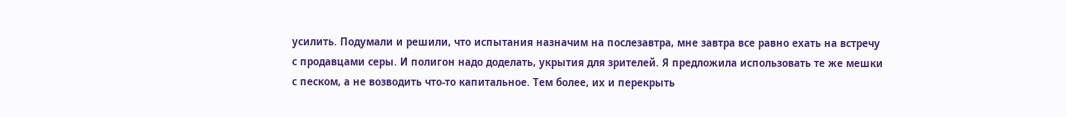усилить. Подумали и решили, что испытания назначим на послезавтра, мне завтра все равно ехать на встречу с продавцами серы. И полигон надо доделать, укрытия для зрителей. Я предложила использовать те же мешки с песком, а не возводить что-то капитальное. Тем более, их и перекрыть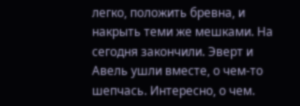легко, положить бревна, и накрыть теми же мешками. На сегодня закончили. Эверт и Авель ушли вместе, о чем-то шепчась. Интересно, о чем.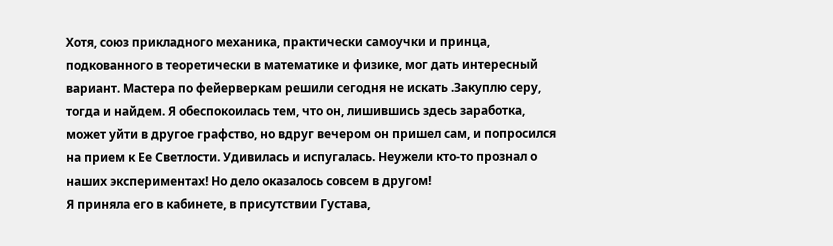Хотя, союз прикладного механика, практически самоучки и принца, подкованного в теоретически в математике и физике, мог дать интересный вариант. Мастера по фейерверкам решили сегодня не искать .Закуплю серу, тогда и найдем. Я обеспокоилась тем, что он, лишившись здесь заработка, может уйти в другое графство, но вдруг вечером он пришел сам, и попросился на прием к Ее Светлости. Удивилась и испугалась. Неужели кто-то прознал о наших экспериментах! Но дело оказалось совсем в другом!
Я приняла его в кабинете, в присутствии Густава,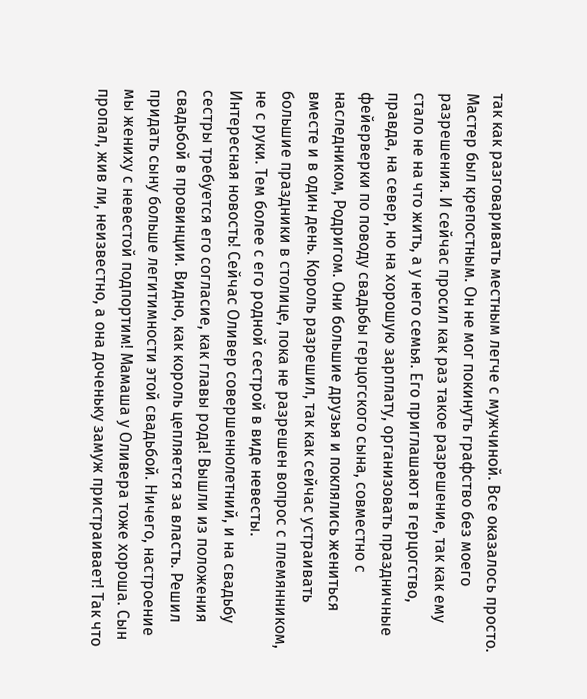так как разговаривать местным легче с мужчиной. Все оказалось просто. Мастер был крепостным. Он не мог покинуть графство без моего разрешения. И сейчас просил как раз такое разрешение, так как ему стало не на что жить, а у него семья. Его приглашают в герцогство, правда, на север, но на хорошую зарплату, организовать праздничные фейерверки по поводу свадьбы герцогского сына, совместно с наследником, Родригом. Они большие друзья и поклялись жениться вместе и в один день. Король разрешил, так как сейчас устраивать большие праздники в столице, пока не разрешен вопрос с племянником, не с руки. Тем более с его родной сестрой в виде невесты.
Интересная новость! Сейчас Оливер совершеннолетний, и на свадьбу сестры требуется его согласие, как главы рода! Вышли из положения свадьбой в провинции. Видно, как король цепляется за власть. Решил придать сыну больше легитимности этой свадьбой. Ничего, настроение мы жениху с невестой подпортим! Мамаша у Оливера тоже хороша. Сын пропал, жив ли, неизвестно, а она доченьку замуж пристраивает! Так что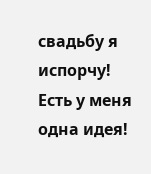свадьбу я испорчу! Есть у меня одна идея!